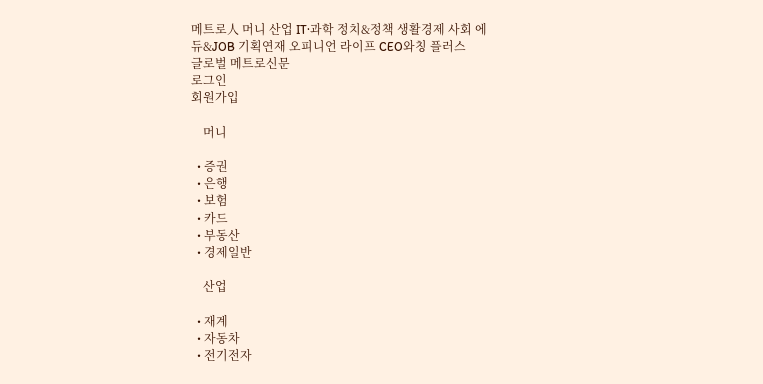메트로人 머니 산업 IT·과학 정치&정책 생활경제 사회 에듀&JOB 기획연재 오피니언 라이프 CEO와칭 플러스
글로벌 메트로신문
로그인
회원가입

    머니

  • 증권
  • 은행
  • 보험
  • 카드
  • 부동산
  • 경제일반

    산업

  • 재계
  • 자동차
  • 전기전자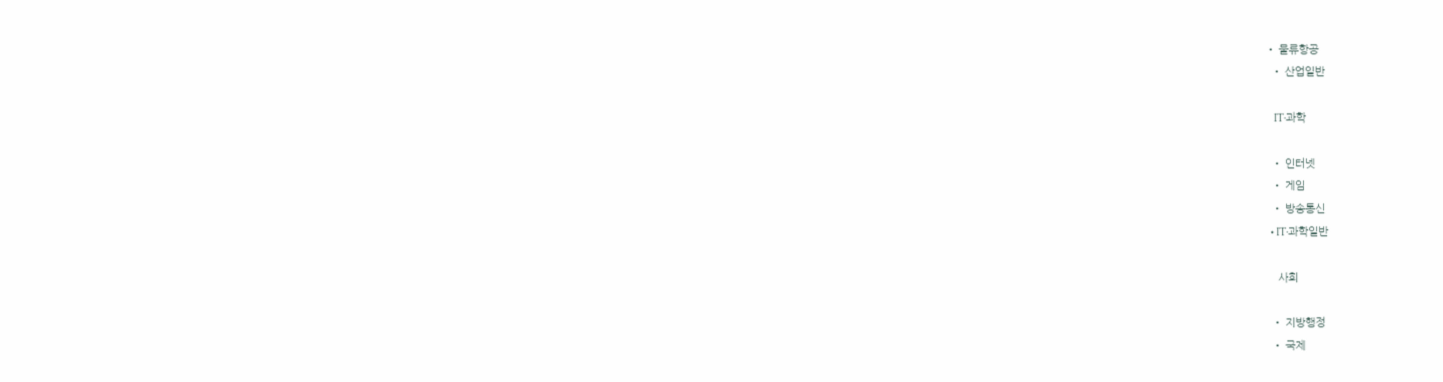• 물류항공
  • 산업일반

    IT·과학

  • 인터넷
  • 게임
  • 방송통신
  • IT·과학일반

    사회

  • 지방행정
  • 국제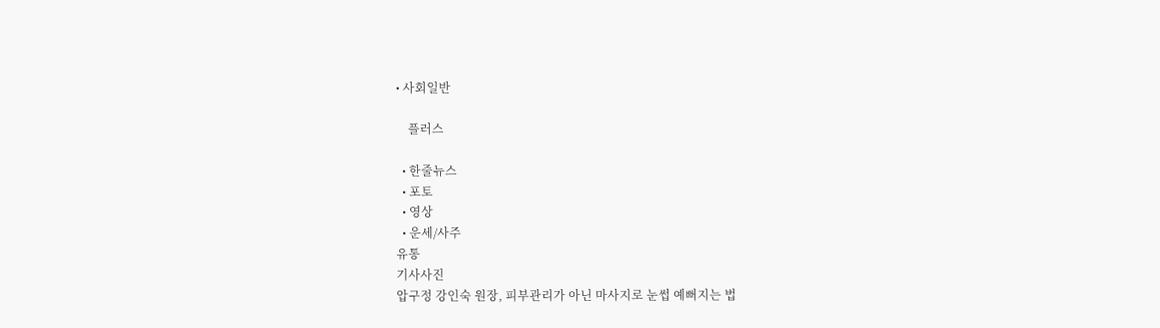• 사회일반

    플러스

  • 한줄뉴스
  • 포토
  • 영상
  • 운세/사주
유통
기사사진
압구정 강인숙 원장, 피부관리가 아닌 마사지로 눈썹 예뻐지는 법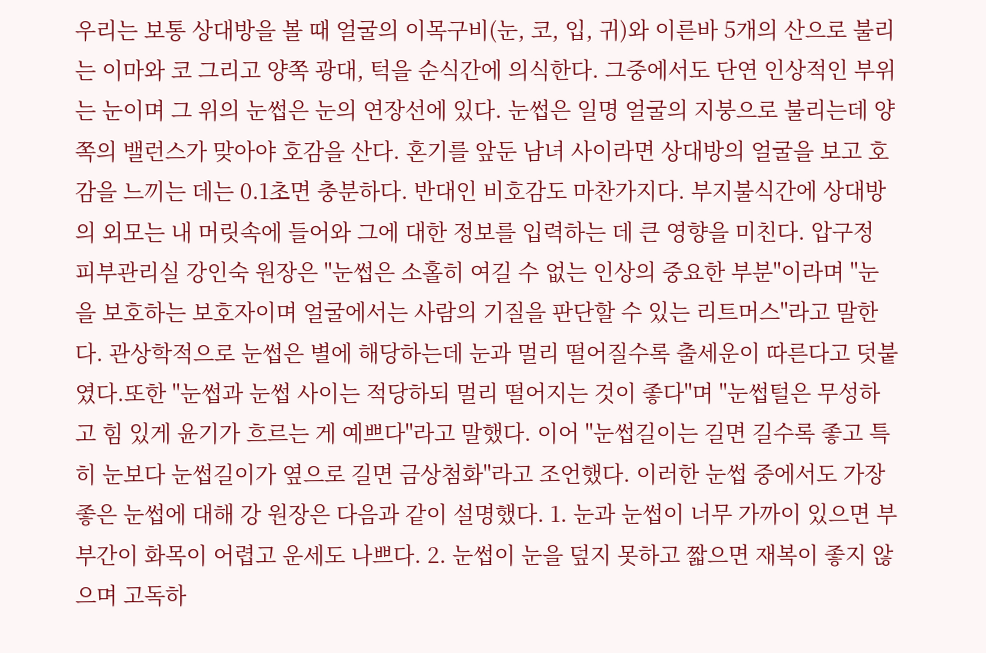우리는 보통 상대방을 볼 때 얼굴의 이목구비(눈, 코, 입, 귀)와 이른바 5개의 산으로 불리는 이마와 코 그리고 양쪽 광대, 턱을 순식간에 의식한다. 그중에서도 단연 인상적인 부위는 눈이며 그 위의 눈썹은 눈의 연장선에 있다. 눈썹은 일명 얼굴의 지붕으로 불리는데 양쪽의 밸런스가 맞아야 호감을 산다. 혼기를 앞둔 남녀 사이라면 상대방의 얼굴을 보고 호감을 느끼는 데는 0.1초면 충분하다. 반대인 비호감도 마찬가지다. 부지불식간에 상대방의 외모는 내 머릿속에 들어와 그에 대한 정보를 입력하는 데 큰 영향을 미친다. 압구정 피부관리실 강인숙 원장은 "눈썹은 소홀히 여길 수 없는 인상의 중요한 부분"이라며 "눈을 보호하는 보호자이며 얼굴에서는 사람의 기질을 판단할 수 있는 리트머스"라고 말한다. 관상학적으로 눈썹은 별에 해당하는데 눈과 멀리 떨어질수록 출세운이 따른다고 덧붙였다.또한 "눈썹과 눈썹 사이는 적당하되 멀리 떨어지는 것이 좋다"며 "눈썹털은 무성하고 힘 있게 윤기가 흐르는 게 예쁘다"라고 말했다. 이어 "눈썹길이는 길면 길수록 좋고 특히 눈보다 눈썹길이가 옆으로 길면 금상첨화"라고 조언했다. 이러한 눈썹 중에서도 가장 좋은 눈썹에 대해 강 원장은 다음과 같이 설명했다. 1. 눈과 눈썹이 너무 가까이 있으면 부부간이 화목이 어렵고 운세도 나쁘다. 2. 눈썹이 눈을 덮지 못하고 짧으면 재복이 좋지 않으며 고독하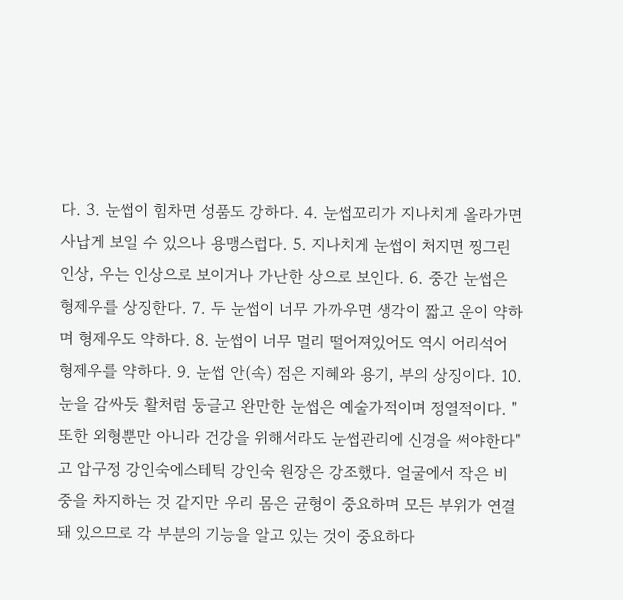다. 3. 눈썹이 힘차면 성품도 강하다. 4. 눈썹꼬리가 지나치게 올라가면 사납게 보일 수 있으나 용맹스럽다. 5. 지나치게 눈썹이 처지면 찡그린 인상, 우는 인상으로 보이거나 가난한 상으로 보인다. 6. 중간 눈썹은 형제우를 상징한다. 7. 두 눈썹이 너무 가까우면 생각이 짧고 운이 약하며 형제우도 약하다. 8. 눈썹이 너무 멀리 떨어져있어도 역시 어리석어 형제우를 약하다. 9. 눈썹 안(속) 점은 지혜와 용기, 부의 상징이다. 10. 눈을 감싸듯 활처럼 둥글고 완만한 눈썹은 예술가적이며 정열적이다. "또한 외형뿐만 아니라 건강을 위해서라도 눈썹관리에 신경을 써야한다"고 압구정 강인숙에스테틱 강인숙 원장은 강조했다. 얼굴에서 작은 비중을 차지하는 것 같지만 우리 몸은 균형이 중요하며 모든 부위가 연결돼 있으므로 각 부분의 기능을 알고 있는 것이 중요하다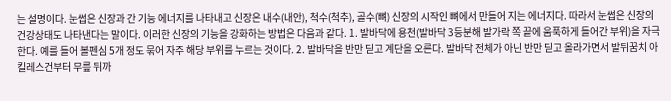는 설명이다. 눈썹은 신장과 간 기능 에너지를 나타내고 신장은 내수(내안), 척수(척추), 골수(뼈) 신장의 시작인 뼈에서 만들어 지는 에너지다. 따라서 눈썹은 신장의 건강상태도 나타낸다는 말이다. 이러한 신장의 기능을 강화하는 방법은 다음과 같다. 1. 발바닥에 용천(발바닥 3등분해 발가락 쪽 끝에 움푹하게 들어간 부위)을 자극한다. 예를 들어 볼펜심 5개 정도 묶어 자주 해당 부위를 누르는 것이다. 2. 발바닥을 반만 딛고 계단을 오른다. 발바닥 전체가 아닌 반만 딛고 올라가면서 발뒤꿈치 아킬레스건부터 무릎 뒤까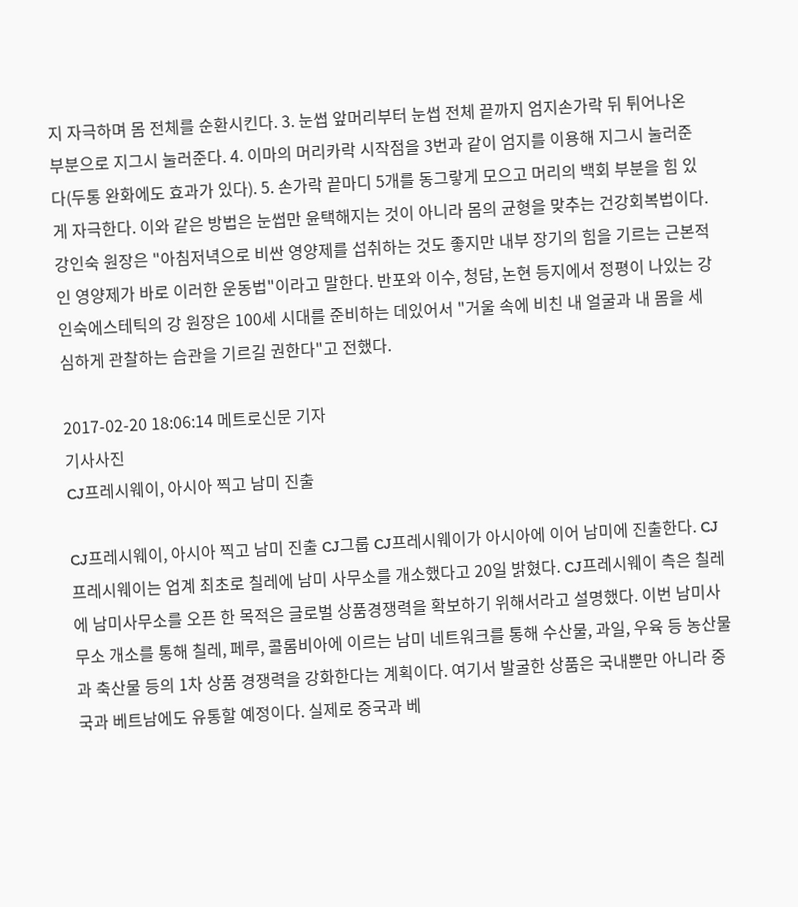지 자극하며 몸 전체를 순환시킨다. 3. 눈썹 앞머리부터 눈썹 전체 끝까지 엄지손가락 뒤 튀어나온 부분으로 지그시 눌러준다. 4. 이마의 머리카락 시작점을 3번과 같이 엄지를 이용해 지그시 눌러준다(두통 완화에도 효과가 있다). 5. 손가락 끝마디 5개를 동그랗게 모으고 머리의 백회 부분을 힘 있게 자극한다. 이와 같은 방법은 눈썹만 윤택해지는 것이 아니라 몸의 균형을 맞추는 건강회복법이다. 강인숙 원장은 "아침저녁으로 비싼 영양제를 섭취하는 것도 좋지만 내부 장기의 힘을 기르는 근본적인 영양제가 바로 이러한 운동법"이라고 말한다. 반포와 이수, 청담, 논현 등지에서 정평이 나있는 강인숙에스테틱의 강 원장은 100세 시대를 준비하는 데있어서 "거울 속에 비친 내 얼굴과 내 몸을 세심하게 관찰하는 습관을 기르길 권한다"고 전했다.

2017-02-20 18:06:14 메트로신문 기자
기사사진
CJ프레시웨이, 아시아 찍고 남미 진출

CJ프레시웨이, 아시아 찍고 남미 진출 CJ그룹 CJ프레시웨이가 아시아에 이어 남미에 진출한다. CJ프레시웨이는 업계 최초로 칠레에 남미 사무소를 개소했다고 20일 밝혔다. CJ프레시웨이 측은 칠레에 남미사무소를 오픈 한 목적은 글로벌 상품경쟁력을 확보하기 위해서라고 설명했다. 이번 남미사무소 개소를 통해 칠레, 페루, 콜롬비아에 이르는 남미 네트워크를 통해 수산물, 과일, 우육 등 농산물과 축산물 등의 1차 상품 경쟁력을 강화한다는 계획이다. 여기서 발굴한 상품은 국내뿐만 아니라 중국과 베트남에도 유통할 예정이다. 실제로 중국과 베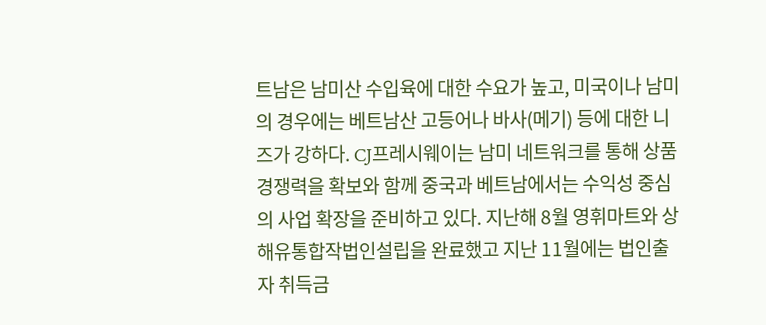트남은 남미산 수입육에 대한 수요가 높고, 미국이나 남미의 경우에는 베트남산 고등어나 바사(메기) 등에 대한 니즈가 강하다. CJ프레시웨이는 남미 네트워크를 통해 상품 경쟁력을 확보와 함께 중국과 베트남에서는 수익성 중심의 사업 확장을 준비하고 있다. 지난해 8월 영휘마트와 상해유통합작법인설립을 완료했고 지난 11월에는 법인출자 취득금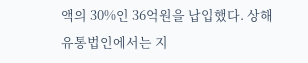액의 30%인 36억원을 납입했다. 상해유통법인에서는 지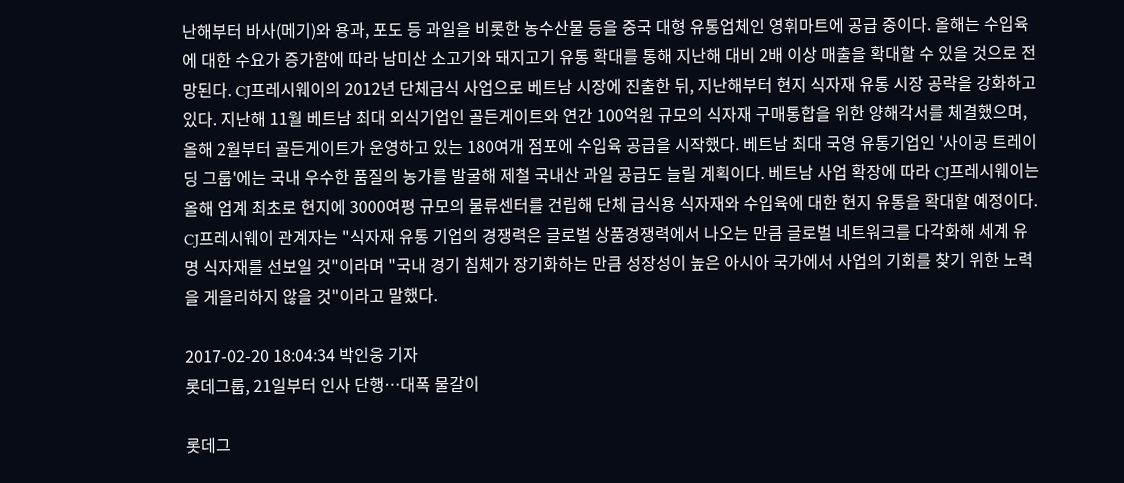난해부터 바사(메기)와 용과, 포도 등 과일을 비롯한 농수산물 등을 중국 대형 유통업체인 영휘마트에 공급 중이다. 올해는 수입육에 대한 수요가 증가함에 따라 남미산 소고기와 돼지고기 유통 확대를 통해 지난해 대비 2배 이상 매출을 확대할 수 있을 것으로 전망된다. CJ프레시웨이의 2012년 단체급식 사업으로 베트남 시장에 진출한 뒤, 지난해부터 현지 식자재 유통 시장 공략을 강화하고 있다. 지난해 11월 베트남 최대 외식기업인 골든게이트와 연간 100억원 규모의 식자재 구매통합을 위한 양해각서를 체결했으며, 올해 2월부터 골든게이트가 운영하고 있는 180여개 점포에 수입육 공급을 시작했다. 베트남 최대 국영 유통기업인 '사이공 트레이딩 그룹'에는 국내 우수한 품질의 농가를 발굴해 제철 국내산 과일 공급도 늘릴 계획이다. 베트남 사업 확장에 따라 CJ프레시웨이는 올해 업계 최초로 현지에 3000여평 규모의 물류센터를 건립해 단체 급식용 식자재와 수입육에 대한 현지 유통을 확대할 예정이다. CJ프레시웨이 관계자는 "식자재 유통 기업의 경쟁력은 글로벌 상품경쟁력에서 나오는 만큼 글로벌 네트워크를 다각화해 세계 유명 식자재를 선보일 것"이라며 "국내 경기 침체가 장기화하는 만큼 성장성이 높은 아시아 국가에서 사업의 기회를 찾기 위한 노력을 게을리하지 않을 것"이라고 말했다.

2017-02-20 18:04:34 박인웅 기자
롯데그룹, 21일부터 인사 단행…대폭 물갈이

롯데그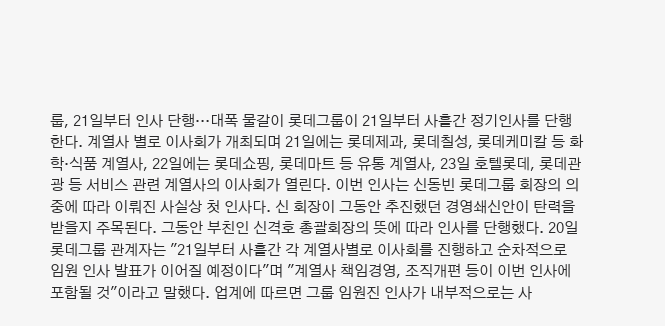룹, 21일부터 인사 단행…대폭 물갈이 롯데그룹이 21일부터 사흘간 정기인사를 단행한다. 계열사 별로 이사회가 개최되며 21일에는 롯데제과, 롯데칠성, 롯데케미칼 등 화학·식품 계열사, 22일에는 롯데쇼핑, 롯데마트 등 유통 계열사, 23일 호텔롯데, 롯데관광 등 서비스 관련 계열사의 이사회가 열린다. 이번 인사는 신동빈 롯데그룹 회장의 의중에 따라 이뤄진 사실상 첫 인사다. 신 회장이 그동안 추진했던 경영쇄신안이 탄력을 받을지 주목된다. 그동안 부친인 신격호 총괄회장의 뜻에 따라 인사를 단행했다. 20일 롯데그룹 관계자는 "21일부터 사흘간 각 계열사별로 이사회를 진행하고 순차적으로 임원 인사 발표가 이어질 예정이다"며 "계열사 책임경영, 조직개편 등이 이번 인사에 포함될 것"이라고 말했다. 업계에 따르면 그룹 임원진 인사가 내부적으로는 사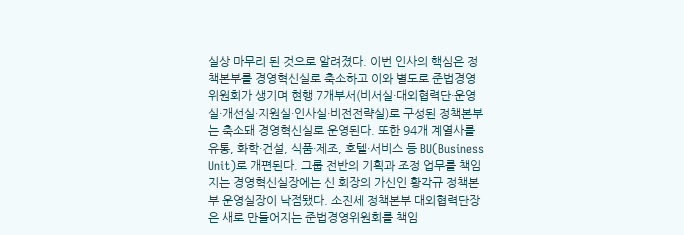실상 마무리 된 것으로 알려졌다. 이번 인사의 핵심은 정책본부를 경영혁신실로 축소하고 이와 별도로 준법경영위원회가 생기며 현행 7개부서(비서실·대외협력단·운영실·개선실·지원실·인사실·비전전략실)로 구성된 정책본부는 축소돼 경영혁신실로 운영된다. 또한 94개 계열사를 유통, 화학·건설, 식품·제조, 호텔·서비스 등 BU(Business Unit)로 개편된다. 그룹 전반의 기획과 조정 업무를 책임지는 경영혁신실장에는 신 회장의 가신인 황각규 정책본부 운영실장이 낙점됐다. 소진세 정책본부 대외협력단장은 새로 만들어지는 준법경영위원회를 책임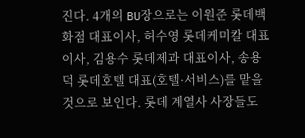진다. 4개의 BU장으로는 이원준 롯데백화점 대표이사, 허수영 롯데케미칼 대표이사, 김용수 롯데제과 대표이사, 송용덕 롯데호텔 대표(호텔·서비스)를 맡을 것으로 보인다. 롯데 계열사 사장들도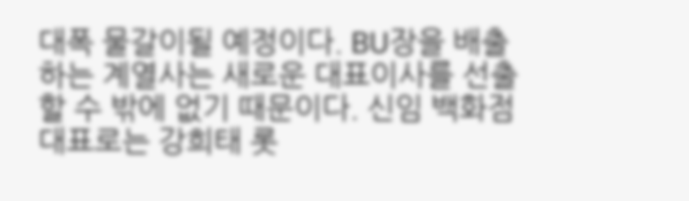대폭 물갈이될 예정이다. BU장을 배출하는 계열사는 새로운 대표이사를 선출할 수 밖에 없기 때문이다. 신임 백화점 대표로는 강희태 롯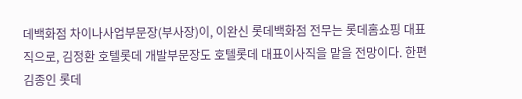데백화점 차이나사업부문장(부사장)이, 이완신 롯데백화점 전무는 롯데홈쇼핑 대표직으로, 김정환 호텔롯데 개발부문장도 호텔롯데 대표이사직을 맡을 전망이다. 한편 김종인 롯데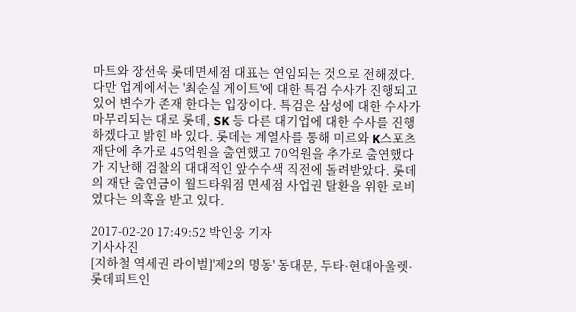마트와 장선욱 롯데면세점 대표는 연임되는 것으로 전해졌다. 다만 업계에서는 '최순실 게이트'에 대한 특검 수사가 진행되고 있어 변수가 존재 한다는 입장이다. 특검은 삼성에 대한 수사가 마무리되는 대로 롯데, SK 등 다른 대기업에 대한 수사를 진행하겠다고 밝힌 바 있다. 롯데는 계열사를 통해 미르와 K스포츠재단에 추가로 45억원을 출연했고 70억원을 추가로 출연했다가 지난해 검찰의 대대적인 앞수수색 직전에 돌려받았다. 롯데의 재단 출연금이 월드타워점 면세점 사업권 탈환을 위한 로비였다는 의혹을 받고 있다.

2017-02-20 17:49:52 박인웅 기자
기사사진
[지하철 역세권 라이벌]'제2의 명동' 동대문, 두타·현대아울렛·롯데피트인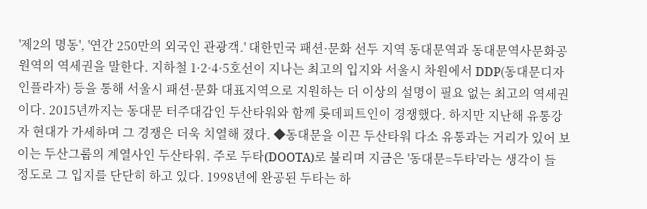'제2의 명동', '연간 250만의 외국인 관광객.' 대한민국 패션·문화 선두 지역 동대문역과 동대문역사문화공원역의 역세권을 말한다. 지하철 1·2·4·5호선이 지나는 최고의 입지와 서울시 차원에서 DDP(동대문디자인플라자) 등을 통해 서울시 패션·문화 대표지역으로 지원하는 더 이상의 설명이 필요 없는 최고의 역세권이다. 2015년까지는 동대문 터주대감인 두산타워와 함께 롯데피트인이 경쟁했다. 하지만 지난해 유통강자 현대가 가세하며 그 경쟁은 더욱 치열해 졌다. ◆동대문을 이끈 두산타워 다소 유통과는 거리가 있어 보이는 두산그룹의 계열사인 두산타워. 주로 두타(DOOTA)로 불리며 지금은 '동대문=두타'라는 생각이 들 정도로 그 입지를 단단히 하고 있다. 1998년에 완공된 두타는 하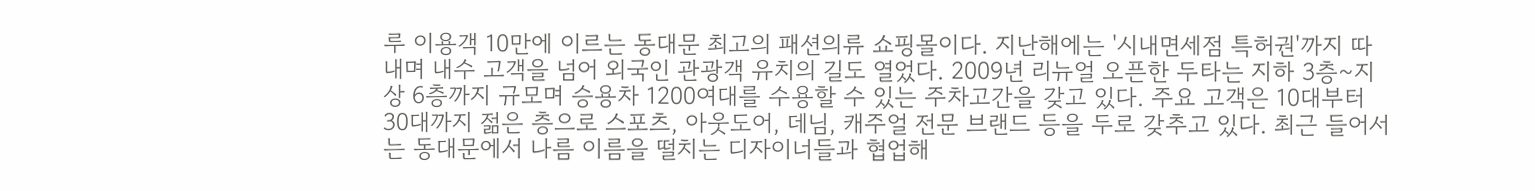루 이용객 10만에 이르는 동대문 최고의 패션의류 쇼핑몰이다. 지난해에는 '시내면세점 특허권'까지 따내며 내수 고객을 넘어 외국인 관광객 유치의 길도 열었다. 2009년 리뉴얼 오픈한 두타는 지하 3층~지상 6층까지 규모며 승용차 1200여대를 수용할 수 있는 주차고간을 갖고 있다. 주요 고객은 10대부터 30대까지 젊은 층으로 스포츠, 아웃도어, 데님, 캐주얼 전문 브랜드 등을 두로 갖추고 있다. 최근 들어서는 동대문에서 나름 이름을 떨치는 디자이너들과 협업해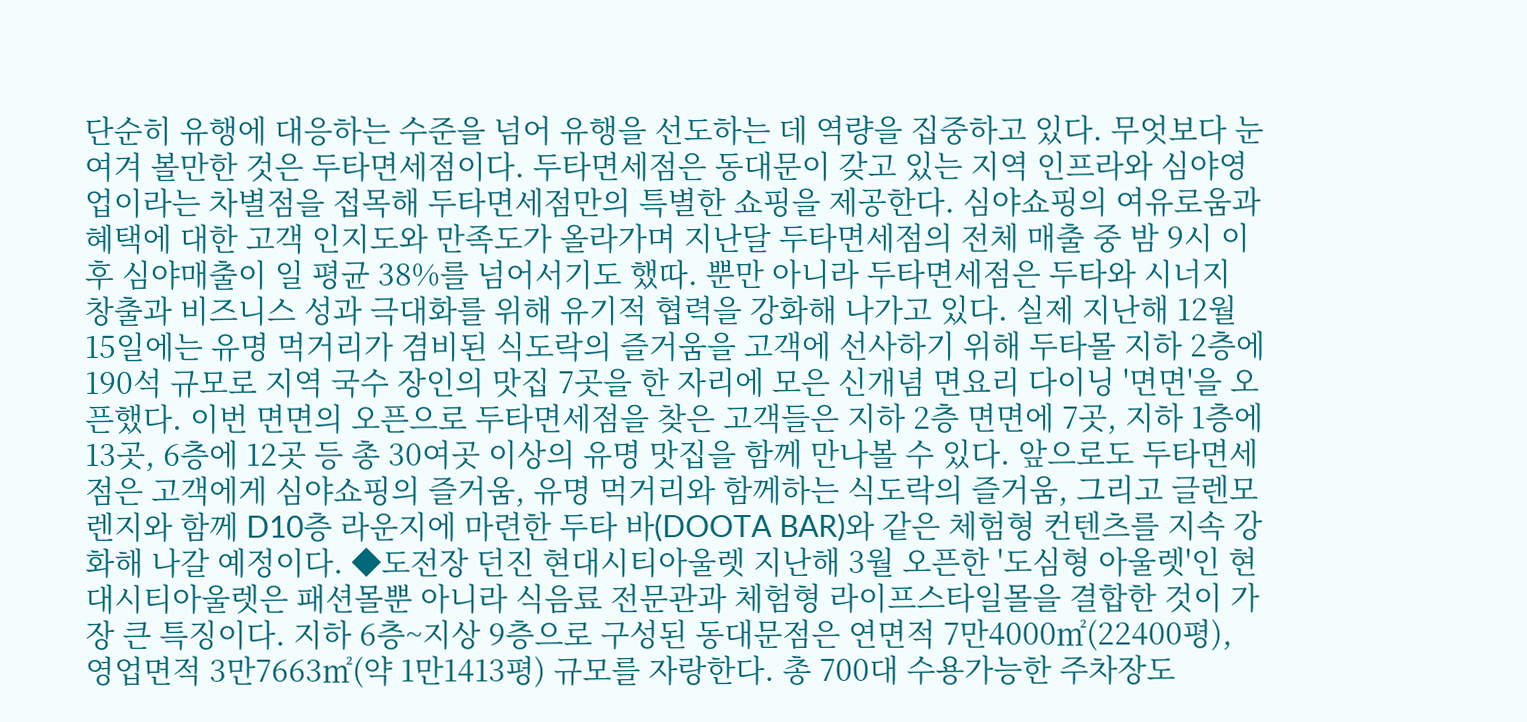단순히 유행에 대응하는 수준을 넘어 유행을 선도하는 데 역량을 집중하고 있다. 무엇보다 눈여겨 볼만한 것은 두타면세점이다. 두타면세점은 동대문이 갖고 있는 지역 인프라와 심야영업이라는 차별점을 접목해 두타면세점만의 특별한 쇼핑을 제공한다. 심야쇼핑의 여유로움과 혜택에 대한 고객 인지도와 만족도가 올라가며 지난달 두타면세점의 전체 매출 중 밤 9시 이후 심야매출이 일 평균 38%를 넘어서기도 했따. 뿐만 아니라 두타면세점은 두타와 시너지 창출과 비즈니스 성과 극대화를 위해 유기적 협력을 강화해 나가고 있다. 실제 지난해 12월 15일에는 유명 먹거리가 겸비된 식도락의 즐거움을 고객에 선사하기 위해 두타몰 지하 2층에 190석 규모로 지역 국수 장인의 맛집 7곳을 한 자리에 모은 신개념 면요리 다이닝 '면면'을 오픈했다. 이번 면면의 오픈으로 두타면세점을 찾은 고객들은 지하 2층 면면에 7곳, 지하 1층에 13곳, 6층에 12곳 등 총 30여곳 이상의 유명 맛집을 함께 만나볼 수 있다. 앞으로도 두타면세점은 고객에게 심야쇼핑의 즐거움, 유명 먹거리와 함께하는 식도락의 즐거움, 그리고 글렌모렌지와 함께 D10층 라운지에 마련한 두타 바(DOOTA BAR)와 같은 체험형 컨텐츠를 지속 강화해 나갈 예정이다. ◆도전장 던진 현대시티아울렛 지난해 3월 오픈한 '도심형 아울렛'인 현대시티아울렛은 패션몰뿐 아니라 식음료 전문관과 체험형 라이프스타일몰을 결합한 것이 가장 큰 특징이다. 지하 6층~지상 9층으로 구성된 동대문점은 연면적 7만4000㎡(22400평), 영업면적 3만7663㎡(약 1만1413평) 규모를 자랑한다. 총 700대 수용가능한 주차장도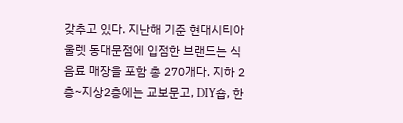갖추고 있다. 지난해 기준 현대시티아울렛 동대문점에 입점한 브랜드는 식음료 매장을 포함 총 270개다. 지하 2층~지상2층에는 교보문고, DIY숍, 한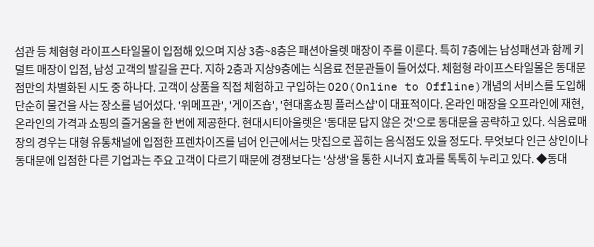섬관 등 체혐형 라이프스타일몰이 입점해 있으며 지상 3층~8층은 패션아울렛 매장이 주를 이룬다. 특히 7층에는 남성패션과 함께 키덜트 매장이 입점, 남성 고객의 발길을 끈다. 지하 2층과 지상9층에는 식음료 전문관들이 들어섰다. 체험형 라이프스타일몰은 동대문점만의 차별화된 시도 중 하나다. 고객이 상품을 직접 체험하고 구입하는 O2O(Online to Offline)개념의 서비스를 도입해 단순히 물건을 사는 장소를 넘어섰다. '위메프관', '게이즈숍', '현대홈쇼핑 플러스샵'이 대표적이다. 온라인 매장을 오프라인에 재현, 온라인의 가격과 쇼핑의 즐거움을 한 번에 제공한다. 현대시티아울렛은 '동대문 답지 않은 것'으로 동대문을 공략하고 있다. 식음료매장의 경우는 대형 유통채널에 입점한 프렌차이즈를 넘어 인근에서는 맛집으로 꼽히는 음식점도 있을 정도다. 무엇보다 인근 상인이나 동대문에 입점한 다른 기업과는 주요 고객이 다르기 때문에 경쟁보다는 '상생'을 통한 시너지 효과를 톡톡히 누리고 있다. ◆동대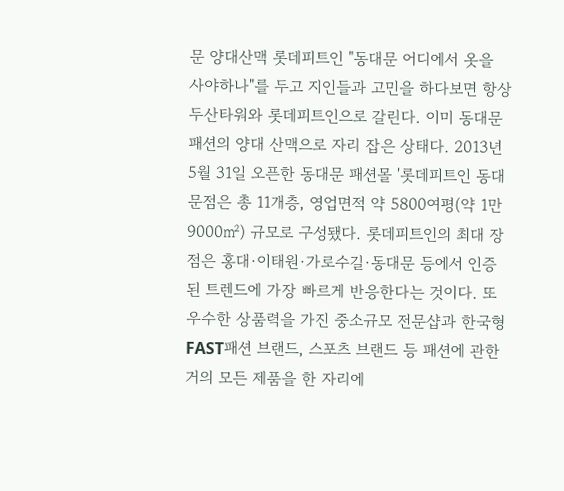문 양대산맥 롯데피트인 "동대문 어디에서 옷을 사야하나"를 두고 지인들과 고민을 하다보면 항상 두산타워와 롯데피트인으로 갈린다. 이미 동대문 패션의 양대 산맥으로 자리 잡은 상태다. 2013년 5월 31일 오픈한 동대문 패션몰 '롯데피트인 동대문점은 총 11개층, 영업면적 약 5800여평(약 1만9000㎡) 규모로 구성됐다. 롯데피트인의 최대 장점은 홍대·이태원·가로수길·동대문 등에서 인증된 트렌드에 가장 빠르게 반응한다는 것이다. 또 우수한 상품력을 가진 중소규모 전문샵과 한국형 FAST패션 브랜드, 스포츠 브랜드 등 패션에 관한 거의 모든 제품을 한 자리에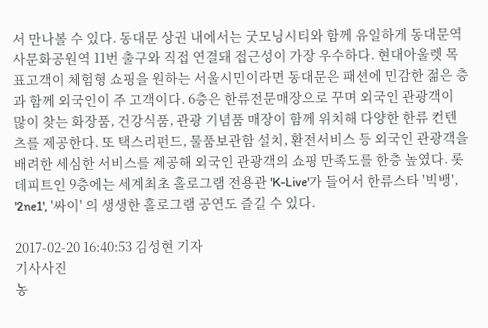서 만나볼 수 있다. 동대문 상권 내에서는 굿모닝시티와 함께 유일하게 동대문역사문화공원역 11번 출구와 직접 연결돼 접근성이 가장 우수하다. 현대아울렛 목표고객이 체험형 쇼핑을 원하는 서울시민이라면 동대문은 패션에 민감한 젊은 층과 함께 외국인이 주 고객이다. 6층은 한류전문매장으로 꾸며 외국인 관광객이 많이 찾는 화장품, 건강식품, 관광 기념품 매장이 함께 위치해 다양한 한류 컨텐츠를 제공한다. 또 택스리펀드, 물품보관함 설치, 환전서비스 등 외국인 관광객을 배려한 세심한 서비스를 제공해 외국인 관광객의 쇼핑 만족도를 한층 높였다. 롯데피트인 9층에는 세계최초 홀로그램 전용관 'K-Live'가 들어서 한류스타 '빅뱅', '2ne1', '싸이' 의 생생한 홀로그램 공연도 즐길 수 있다.

2017-02-20 16:40:53 김성현 기자
기사사진
농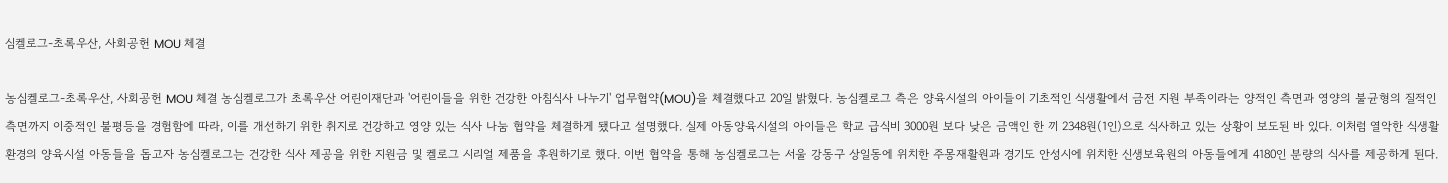심켈로그-초록우산, 사회공헌 MOU 체결

농심켈로그-초록우산, 사회공헌 MOU 체결 농심켈로그가 초록우산 어린이재단과 '어린이들을 위한 건강한 아침식사 나누기' 업무협약(MOU)을 체결했다고 20일 밝혔다. 농심켈로그 측은 양육시설의 아이들이 기초적인 식생활에서 금전 지원 부족이라는 양적인 측면과 영양의 불균형의 질적인 측면까지 이중적인 불평등을 경험함에 따라, 이를 개선하기 위한 취지로 건강하고 영양 있는 식사 나눔 협약을 체결하게 됐다고 설명했다. 실제 아동양육시설의 아이들은 학교 급식비 3000원 보다 낮은 금액인 한 끼 2348원(1인)으로 식사하고 있는 상황이 보도된 바 있다. 이처럼 열악한 식생활 환경의 양육시설 아동들을 돕고자 농심켈로그는 건강한 식사 제공을 위한 지원금 및 켈로그 시리얼 제품을 후원하기로 했다. 이번 협약을 통해 농심켈로그는 서울 강동구 상일동에 위치한 주몽재활원과 경기도 안성시에 위치한 신생보육원의 아동들에게 4180인 분량의 식사를 제공하게 된다.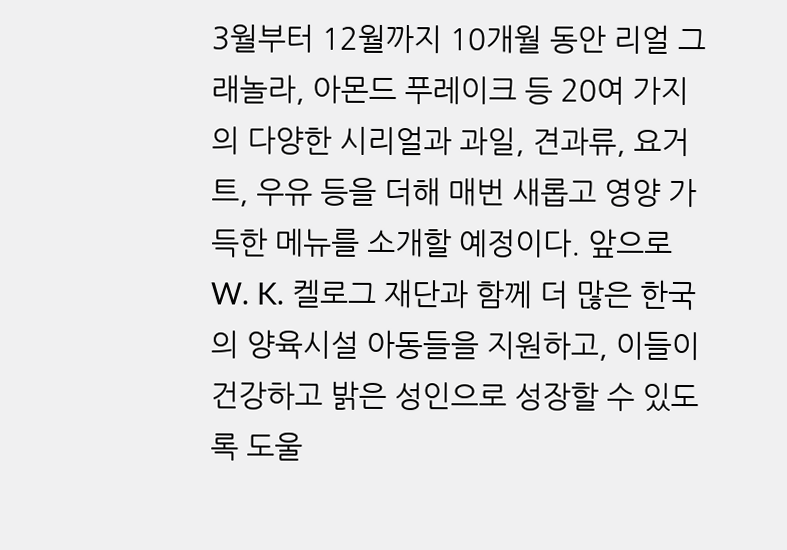3월부터 12월까지 10개월 동안 리얼 그래놀라, 아몬드 푸레이크 등 20여 가지의 다양한 시리얼과 과일, 견과류, 요거트, 우유 등을 더해 매번 새롭고 영양 가득한 메뉴를 소개할 예정이다. 앞으로 W. K. 켈로그 재단과 함께 더 많은 한국의 양육시설 아동들을 지원하고, 이들이 건강하고 밝은 성인으로 성장할 수 있도록 도울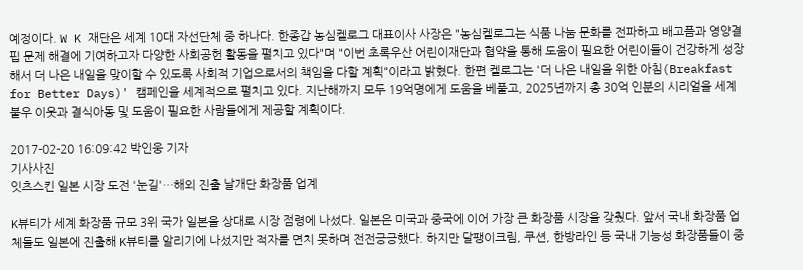예정이다. W K 재단은 세계 10대 자선단체 중 하나다. 한종갑 농심켈로그 대표이사 사장은 "농심켈로그는 식품 나눔 문화를 전파하고 배고픔과 영양결핍 문제 해결에 기여하고자 다양한 사회공헌 활동을 펼치고 있다"며 "이번 초록우산 어린이재단과 협약을 통해 도움이 필요한 어린이들이 건강하게 성장해서 더 나은 내일을 맞이할 수 있도록 사회적 기업으로서의 책임을 다할 계획"이라고 밝혔다. 한편 켈로그는 '더 나은 내일을 위한 아침(Breakfast for Better Days)' 캠페인을 세계적으로 펼치고 있다. 지난해까지 모두 19억명에게 도움을 베풀고, 2025년까지 총 30억 인분의 시리얼을 세계 불우 이웃과 결식아동 및 도움이 필요한 사람들에게 제공할 계획이다.

2017-02-20 16:09:42 박인웅 기자
기사사진
잇츠스킨 일본 시장 도전 '눈길'…해외 진출 날개단 화장품 업계

K뷰티가 세계 화장품 규모 3위 국가 일본을 상대로 시장 점령에 나섰다. 일본은 미국과 중국에 이어 가장 큰 화장품 시장을 갖췄다. 앞서 국내 화장품 업체들도 일본에 진출해 K뷰티를 알리기에 나섰지만 적자를 면치 못하며 전전긍긍했다. 하지만 달팽이크림, 쿠션, 한방라인 등 국내 기능성 화장품들이 중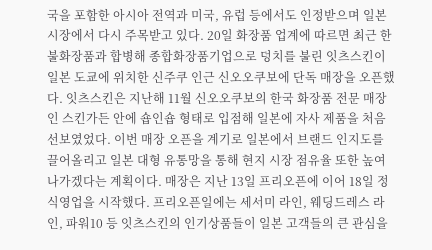국을 포함한 아시아 전역과 미국, 유럽 등에서도 인정받으며 일본 시장에서 다시 주목받고 있다. 20일 화장품 업계에 따르면 최근 한불화장품과 합병해 종합화장품기업으로 덩치를 불린 잇츠스킨이 일본 도쿄에 위치한 신주쿠 인근 신오오쿠보에 단독 매장을 오픈했다. 잇츠스킨은 지난해 11월 신오오쿠보의 한국 화장품 전문 매장인 스킨가든 안에 숍인숍 형태로 입점해 일본에 자사 제품을 처음 선보였었다. 이번 매장 오픈을 계기로 일본에서 브랜드 인지도를 끌어올리고 일본 대형 유통망을 통해 현지 시장 점유율 또한 높여나가겠다는 계획이다. 매장은 지난 13일 프리오픈에 이어 18일 정식영업을 시작했다. 프리오픈일에는 세서미 라인, 웨딩드레스 라인, 파워10 등 잇츠스킨의 인기상품들이 일본 고객들의 큰 관심을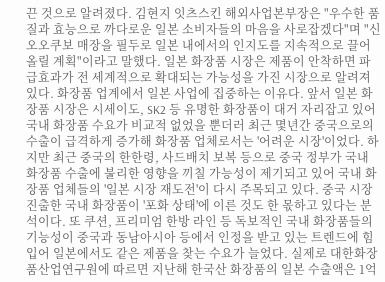끈 것으로 알려졌다. 김현지 잇츠스킨 해외사업본부장은 "우수한 품질과 효능으로 까다로운 일본 소비자들의 마음을 사로잡겠다"며 "신오오쿠보 매장을 필두로 일본 내에서의 인지도를 지속적으로 끌어올릴 계획"이라고 말했다. 일본 화장품 시장은 제품이 안착하면 파급효과가 전 세계적으로 확대되는 가능성을 가진 시장으로 알려져 있다. 화장품 업계에서 일본 사업에 집중하는 이유다. 앞서 일본 화장품 시장은 시세이도, SK2 등 유명한 화장품이 대거 자리잡고 있어 국내 화장품 수요가 비교적 없었을 뿐더러 최근 몇년간 중국으로의 수출이 급격하게 증가해 화장품 업체로서는 '어려운 시장'이었다. 하지만 최근 중국의 한한령, 사드배치 보복 등으로 중국 정부가 국내 화장품 수출에 불리한 영향을 끼칠 가능성이 제기되고 있어 국내 화장품 업체들의 '일본 시장 재도전'이 다시 주목되고 있다. 중국 시장 진출한 국내 화장품이 '포화 상태'에 이른 것도 한 몫하고 있다는 분석이다. 또 쿠션, 프리미엄 한방 라인 등 독보적인 국내 화장품들의 기능성이 중국과 동남아시아 등에서 인정을 받고 있는 트렌드에 힘입어 일본에서도 같은 제품을 찾는 수요가 늘었다. 실제로 대한화장품산업연구원에 따르면 지난해 한국산 화장품의 일본 수출액은 1억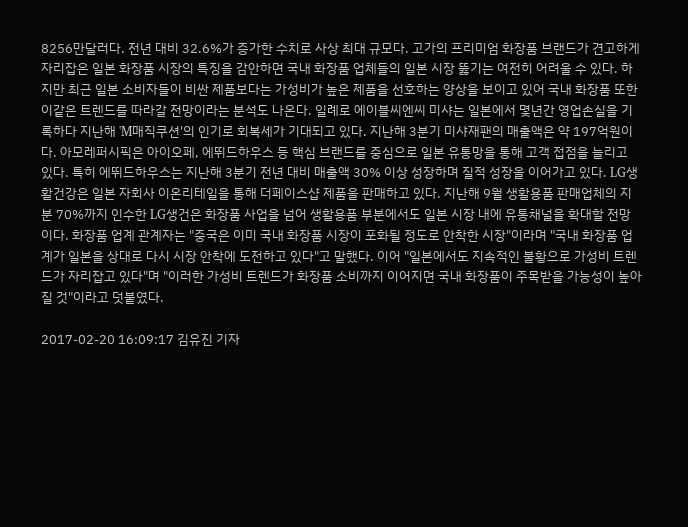8256만달러다. 전년 대비 32.6%가 증가한 수치로 사상 최대 규모다. 고가의 프리미엄 화장품 브랜드가 견고하게 자리잡은 일본 화장품 시장의 특징을 감안하면 국내 화장품 업체들의 일본 시장 뚫기는 여전히 어려울 수 있다. 하지만 최근 일본 소비자들이 비싼 제품보다는 가성비가 높은 제품을 선호하는 양상을 보이고 있어 국내 화장품 또한 이같은 트렌드를 따라갈 전망이라는 분석도 나온다. 일례로 에이블씨엔씨 미샤는 일본에서 몇년간 영업손실을 기록하다 지난해 'M매직쿠션'의 인기로 회복세가 기대되고 있다. 지난해 3분기 미샤재팬의 매출액은 약 197억원이다. 아모레퍼시픽은 아이오페, 에뛰드하우스 등 핵심 브랜드를 중심으로 일본 유통망을 통해 고객 접점을 늘리고 있다. 특히 에뛰드하우스는 지난해 3분기 전년 대비 매출액 30% 이상 성장하며 질적 성장을 이어가고 있다. LG생활건강은 일본 자회사 이온리테일을 통해 더페이스샵 제품을 판매하고 있다. 지난해 9월 생활용품 판매업체의 지분 70%까지 인수한 LG생건은 화장품 사업을 넘어 생활용품 부분에서도 일본 시장 내에 유통채널을 확대할 전망이다. 화장품 업계 관계자는 "중국은 이미 국내 화장품 시장이 포화될 정도로 안착한 시장"이라며 "국내 화장품 업계가 일본을 상대로 다시 시장 안착에 도전하고 있다"고 말했다. 이어 "일본에서도 지속적인 불황으로 가성비 트렌드가 자리잡고 있다"며 "이러한 가성비 트렌드가 화장품 소비까지 이어지면 국내 화장품이 주목받을 가능성이 높아질 것"이라고 덧붙였다.

2017-02-20 16:09:17 김유진 기자